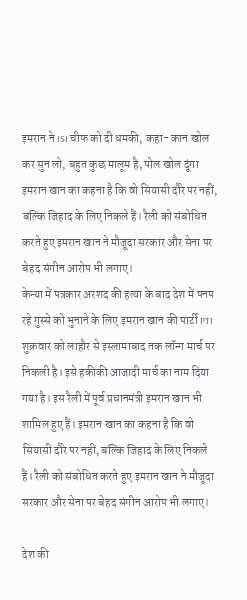इमरान ने ISI चीफ को दी धमकी, कहा- कान खोल कर सुन लो, बहुत कुछ मालूम है, पोल खोल दूंगा
इमरान खान का कहना है कि वो सियासी दौरे पर नहीं, बल्कि जिहाद के लिए निकले हैं। रैली को संबोधित करते हुए इमरान खान ने मौजूदा सरकार और सेना पर बेहद संगीन आरोप भी लगाए।
केन्या में पत्रकार अरशद की हत्या के बाद देश में पनप रहे गुस्से को भुनाने के लिए इमरान खान की पार्टी PTI शुक्रवार को लाहौर से इस्लामाबाद तक लॉन्ग मार्च पर निकली है। इसे हकीकी आजादी मार्च का नाम दिया गया है। इस रैली में पूर्व प्रधानमंत्री इमरान खान भी शामिल हुए हैं। इमरान खान का कहना है कि वो सियासी दौरे पर नहीं, बल्कि जिहाद के लिए निकले हैं। रैली को संबोधित करते हुए इमरान खान ने मौजूदा सरकार और सेना पर बेहद संगीन आरोप भी लगाए।

देश की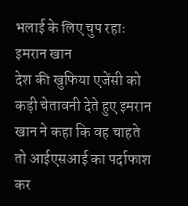भलाई के लिए चुप रहाः इमरान खान
देश की खुफिया एजेंसी को कड़ी चेतावनी देते हुए इमरान खान ने कहा कि वह चाहते तो आईएसआई का पर्दाफाश कर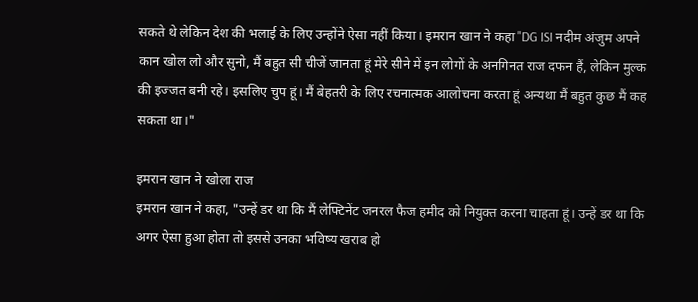सकते थे लेकिन देश की भलाई के लिए उन्होंने ऐसा नहीं किया। इमरान खान ने कहा "DG ISI नदीम अंजुम अपने कान खोल लो और सुनो, मैं बहुत सी चीजें जानता हूं मेरे सीने में इन लोगों के अनगिनत राज दफन हैं, लेकिन मुल्क की इज्जत बनी रहे। इसलिए चुप हूं। मैं बेहतरी के लिए रचनात्मक आलोचना करता हूं अन्यथा मैं बहुत कुछ मैं कह सकता था।"

इमरान खान ने खोला राज
इमरान खान ने कहा, "उन्हें डर था कि मैं लेफ्टिनेंट जनरल फैज हमीद को नियुक्त करना चाहता हूं। उन्हें डर था कि अगर ऐसा हुआ होता तो इससे उनका भविष्य खराब हो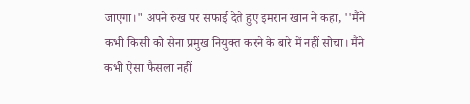जाएगा।" अपने रुख पर सफाई देते हुए इमरान खान ने कहा, ''मैंने कभी किसी को सेना प्रमुख नियुक्त करने के बारे में नहीं सोचा। मैंने कभी ऐसा फैसला नहीं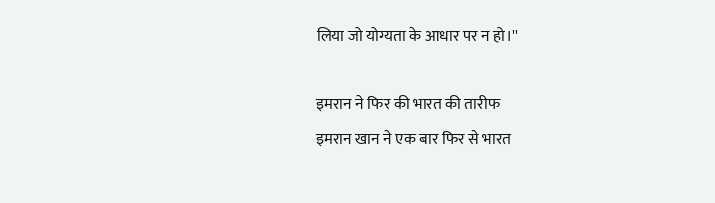लिया जो योग्यता के आधार पर न हो।''

इमरान ने फिर की भारत की तारीफ
इमरान खान ने एक बार फिर से भारत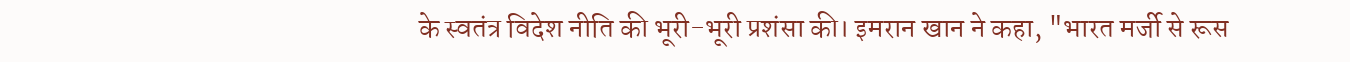के स्वतंत्र विदेश नीति की भूरी-भूरी प्रशंसा की। इमरान खान ने कहा, "भारत मर्जी से रूस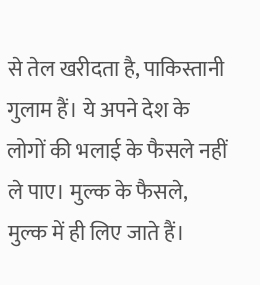से तेल खरीदता है, पाकिस्तानी गुलाम हैं। ये अपने देश के लोगों की भलाई के फैसले नहीं ले पाए। मुल्क के फैसले, मुल्क में ही लिए जाते हैं।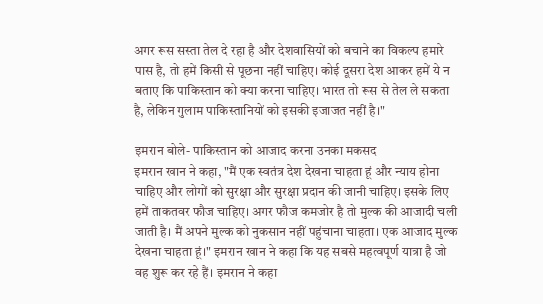अगर रूस सस्ता तेल दे रहा है और देशवासियों को बचाने का विकल्प हमारे पास है, तो हमें किसी से पूछना नहीं चाहिए। कोई दूसरा देश आकर हमें ये न बताए कि पाकिस्तान को क्या करना चाहिए। भारत तो रूस से तेल ले सकता है, लेकिन गुलाम पाकिस्तानियों को इसकी इजाजत नहीं है।"

इमरान बोले- पाकिस्तान को आजाद करना उनका मकसद
इमरान खान ने कहा, "मैं एक स्वतंत्र देश देखना चाहता हूं और न्याय होना चाहिए और लोगों को सुरक्षा और सुरक्षा प्रदान की जानी चाहिए। इसके लिए हमें ताकतवर फौज चाहिए। अगर फौज कमजोर है तो मुल्क की आजादी चली जाती है। मैं अपने मुल्क को नुकसान नहीं पहुंचाना चाहता। एक आजाद मुल्क देखना चाहता हूं।" इमरान खान ने कहा कि यह सबसे महत्वपूर्ण यात्रा है जो वह शुरू कर रहे हैं। इमरान ने कहा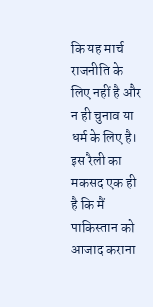कि यह मार्च राजनीति के लिए नहीं है और न ही चुनाव या धर्म के लिए है। इस रैली का मकसद एक ही है कि मैं पाकिस्तान को आजाद कराना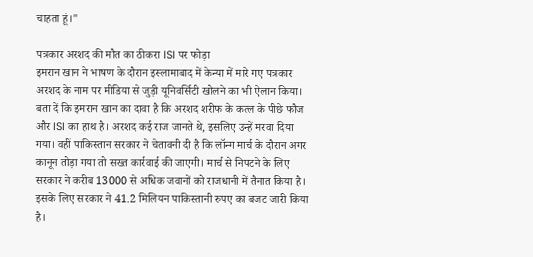चाहता हूं।"

पत्रकार अरशद की मौत का ठीकरा ISI पर फोड़ा
इमरान खान ने भाषण के दौरान इस्लामाबाद में केन्या में मारे गए पत्रकार अरशद के नाम पर मीडिया से जुड़ी यूनिवर्सिटी खोलने का भी ऐलान किया। बता दें कि इमरान खान का दावा है कि अरशद शरीफ के कत्ल के पीछे फौज और ISI का हाथ है। अरशद कई राज जानते थे, इसलिए उन्हें मरवा दिया गया। वहीं पाकिस्तान सरकार ने चेतावनी दी है कि लॉन्ग मार्च के दौरान अगर कानून तोड़ा गया तो सख्त कार्रवाई की जाएगी। मार्च से निपटने के लिए सरकार ने करीब 13000 से अधिक जवानों को राजधानी में तैनात किया है। इसके लिए सरकार ने 41.2 मिलियन पाकिस्तानी रुपए का बजट जारी किया है।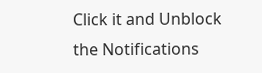Click it and Unblock the Notifications